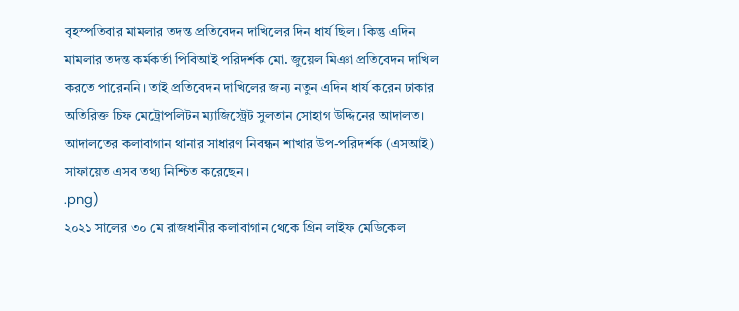বৃহস্পতিবার মামলার তদন্ত প্রতিবেদন দাখিলের দিন ধার্য ছিল। কিন্তু এদিন মামলার তদন্ত কর্মকর্তা পিবিআই পরিদর্শক মো. জুয়েল মিঞা প্রতিবেদন দাখিল করতে পারেননি। তাই প্রতিবেদন দাখিলের জন্য নতুন এদিন ধার্য করেন ঢাকার অতিরিক্ত চিফ মেট্রোপলিটন ম্যাজিস্ট্রেট সুলতান সোহাগ উদ্দিনের আদালত।
আদালতের কলাবাগান থানার সাধারণ নিবন্ধন শাখার উপ-পরিদর্শক (এসআই) সাফায়েত এসব তথ্য নিশ্চিত করেছেন।
.png)
২০২১ সালের ৩০ মে রাজধানীর কলাবাগান থেকে গ্রিন লাইফ মেডিকেল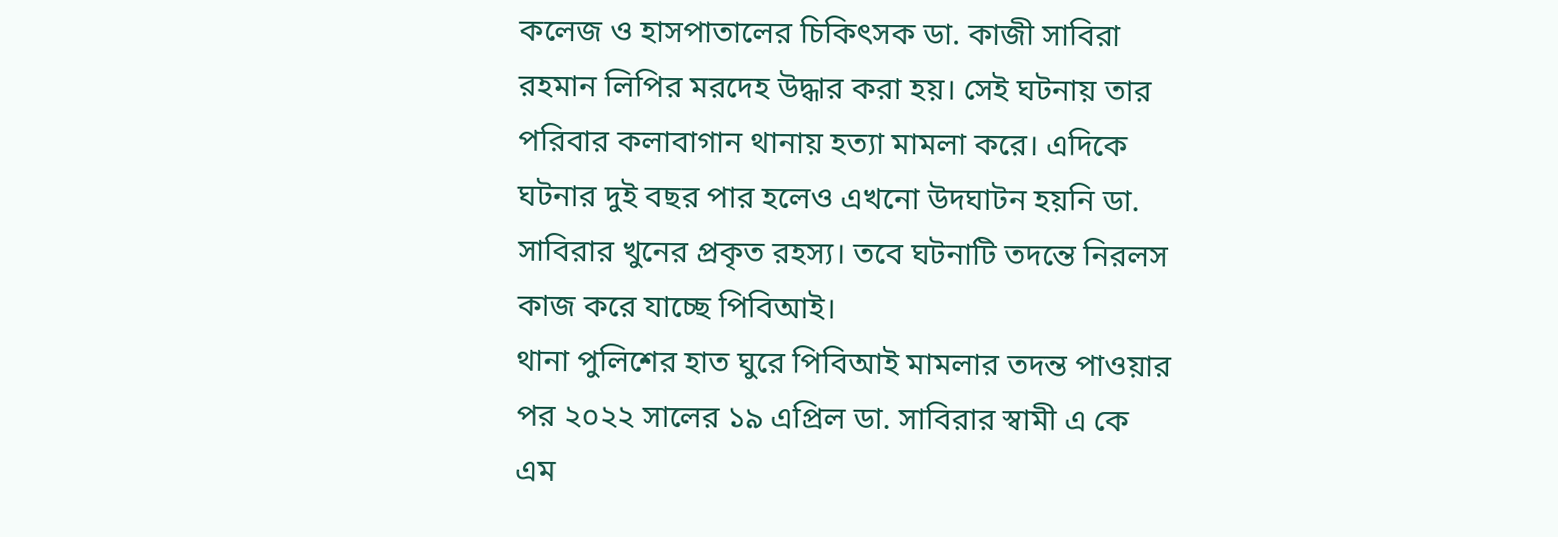কলেজ ও হাসপাতালের চিকিৎসক ডা. কাজী সাবিরা রহমান লিপির মরদেহ উদ্ধার করা হয়। সেই ঘটনায় তার পরিবার কলাবাগান থানায় হত্যা মামলা করে। এদিকে ঘটনার দুই বছর পার হলেও এখনো উদঘাটন হয়নি ডা. সাবিরার খুনের প্রকৃত রহস্য। তবে ঘটনাটি তদন্তে নিরলস কাজ করে যাচ্ছে পিবিআই।
থানা পুলিশের হাত ঘুরে পিবিআই মামলার তদন্ত পাওয়ার পর ২০২২ সালের ১৯ এপ্রিল ডা. সাবিরার স্বামী এ কে এম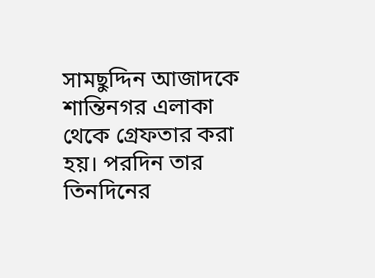সামছুদ্দিন আজাদকে শান্তিনগর এলাকা থেকে গ্রেফতার করা হয়। পরদিন তার তিনদিনের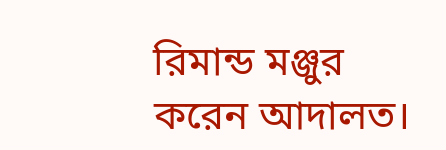রিমান্ড মঞ্জুর করেন আদালত।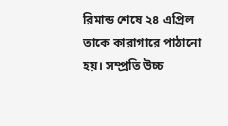রিমান্ড শেষে ২৪ এপ্রিল তাকে কারাগারে পাঠানো হয়। সম্প্রতি উচ্চ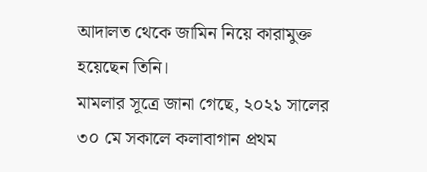আদালত থেকে জামিন নিয়ে কারামুক্ত হয়েছেন তিনি।
মামলার সূত্রে জানা গেছে, ২০২১ সালের ৩০ মে সকালে কলাবাগান প্রথম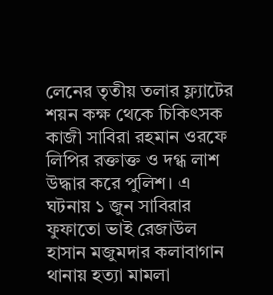লেনের তৃতীয় তলার ফ্ল্যাটের শয়ন কক্ষ থেকে চিকিৎসক কাজী সাবিরা রহমান ওরফে লিপির রক্তাক্ত ও দগ্ধ লাশ উদ্ধার করে পুলিশ। এ ঘটনায় ১ জুন সাবিরার ফুফাতো ভাই রেজাউল হাসান মজুমদার কলাবাগান থানায় হত্যা মামলা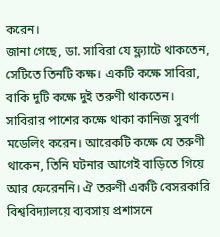করেন।
জানা গেছে, ডা. সাবিরা যে ফ্ল্যাটে থাকতেন, সেটিতে তিনটি কক্ষ। একটি কক্ষে সাবিরা, বাকি দুটি কক্ষে দুই তরুণী থাকতেন। সাবিরার পাশের কক্ষে থাকা কানিজ সুবর্ণা মডেলিং করেন। আরেকটি কক্ষে যে তরুণী থাকেন, তিনি ঘটনার আগেই বাড়িতে গিয়ে আর ফেরেননি। ঐ তরুণী একটি বেসরকারি বিশ্ববিদ্যালয়ে ব্যবসায় প্রশাসনে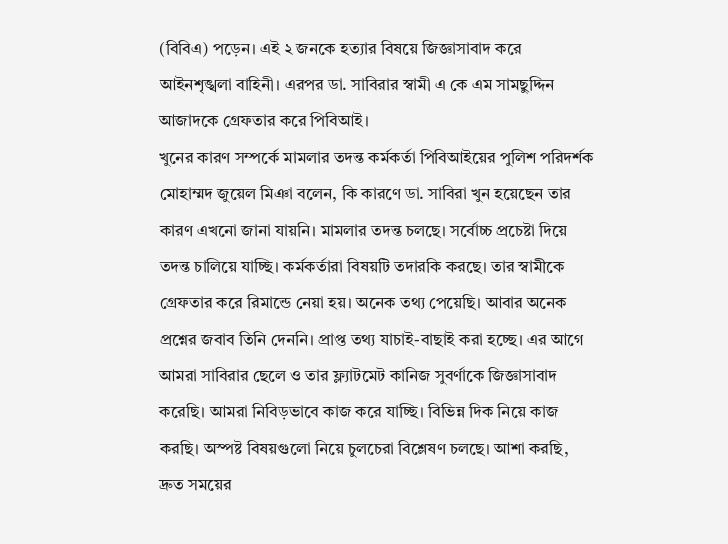(বিবিএ) পড়েন। এই ২ জনকে হত্যার বিষয়ে জিজ্ঞাসাবাদ করে আইনশৃঙ্খলা বাহিনী। এরপর ডা. সাবিরার স্বামী এ কে এম সামছুদ্দিন আজাদকে গ্রেফতার করে পিবিআই।
খুনের কারণ সম্পর্কে মামলার তদন্ত কর্মকর্তা পিবিআইয়ের পুলিশ পরিদর্শক মোহাম্মদ জুয়েল মিঞা বলেন, কি কারণে ডা. সাবিরা খুন হয়েছেন তার কারণ এখনো জানা যায়নি। মামলার তদন্ত চলছে। সর্বোচ্চ প্রচেষ্টা দিয়ে তদন্ত চালিয়ে যাচ্ছি। কর্মকর্তারা বিষয়টি তদারকি করছে। তার স্বামীকে গ্রেফতার করে রিমান্ডে নেয়া হয়। অনেক তথ্য পেয়েছি। আবার অনেক প্রশ্নের জবাব তিনি দেননি। প্রাপ্ত তথ্য যাচাই-বাছাই করা হচ্ছে। এর আগে আমরা সাবিরার ছেলে ও তার ফ্ল্যাটমেট কানিজ সুবর্ণাকে জিজ্ঞাসাবাদ করেছি। আমরা নিবিড়ভাবে কাজ করে যাচ্ছি। বিভিন্ন দিক নিয়ে কাজ করছি। অস্পষ্ট বিষয়গুলো নিয়ে চুলচেরা বিশ্লেষণ চলছে। আশা করছি, দ্রুত সময়ের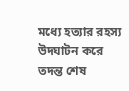মধ্যে হত্যার রহস্য উদঘাটন করে তদন্ত শেষ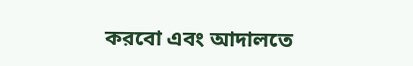করবো এবং আদালতে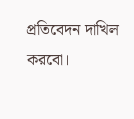প্রতিবেদন দাখিল করবো।